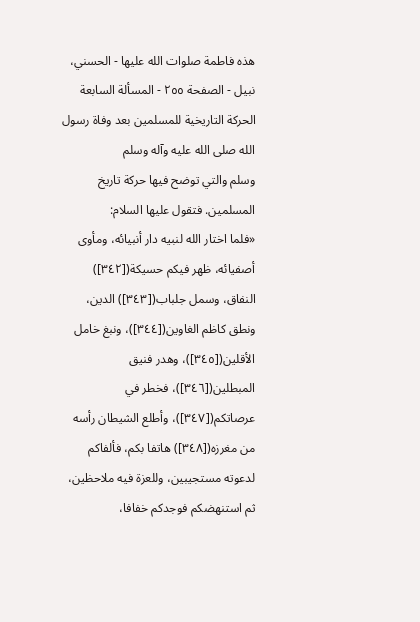هذه فاطمة صلوات الله عليها - الحسني، نبيل - الصفحة ٢٥٥ - المسألة السابعة الحركة التاريخية للمسلمين بعد وفاة رسول الله صلى الله عليه وآله وسلم
وسلم والتي توضح فيها حركة تاريخ المسلمين. فتقول عليها السلام:
«فلما اختار الله لنبيه دار أنبيائه، ومأوى أصفيائه، ظهر فيكم حسيكة([٣٤٢]) النفاق، وسمل جلباب([٣٤٣]) الدين، ونطق كاظم الغاوين([٣٤٤])، ونبغ خامل الأقلين([٣٤٥])، وهدر فنيق المبطلين([٣٤٦])، فخطر في عرصاتكم([٣٤٧])، وأطلع الشيطان رأسه من مغرزه([٣٤٨]) هاتفا بكم، فألفاكم لدعوته مستجيبين، وللعزة فيه ملاحظين، ثم استنهضكم فوجدكم خفافا،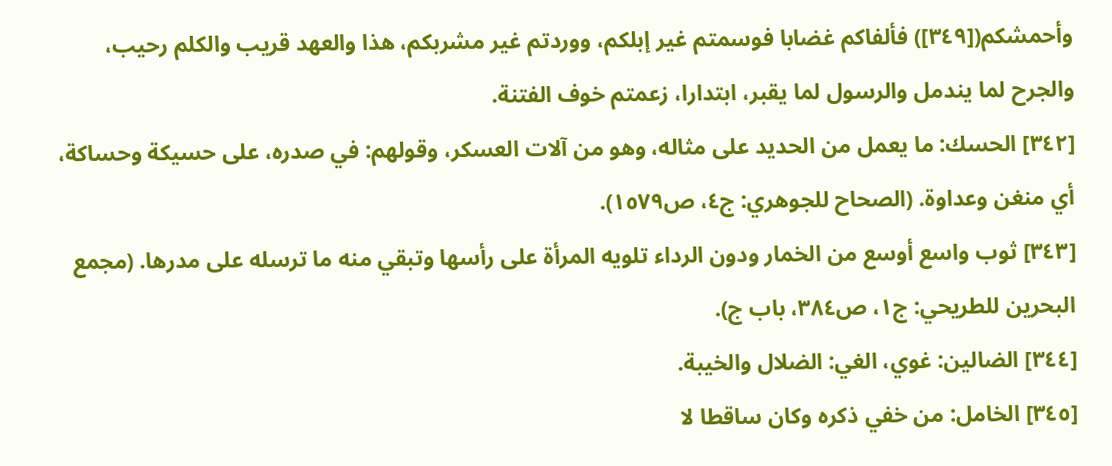وأحمشكم([٣٤٩]) فألفاكم غضابا فوسمتم غير إبلكم، ووردتم غير مشربكم، هذا والعهد قريب والكلم رحيب، والجرح لما يندمل والرسول لما يقبر، ابتدارا، زعمتم خوف الفتنة.
[٣٤٢] الحسك: ما يعمل من الحديد على مثاله، وهو من آلات العسكر، وقولهم: في صدره، على حسيكة وحساكة، أي منغن وعداوة. (الصحاح للجوهري: ج٤، ص١٥٧٩).
[٣٤٣] ثوب واسع أوسع من الخمار ودون الرداء تلويه المرأة على رأسها وتبقي منه ما ترسله على مدرها. (مجمع البحرين للطريحي: ج١، ص٣٨٤، باب ج).
[٣٤٤] الضالين: غوي، الغي: الضلال والخيبة.
[٣٤٥] الخامل: من خفي ذكره وكان ساقطا لا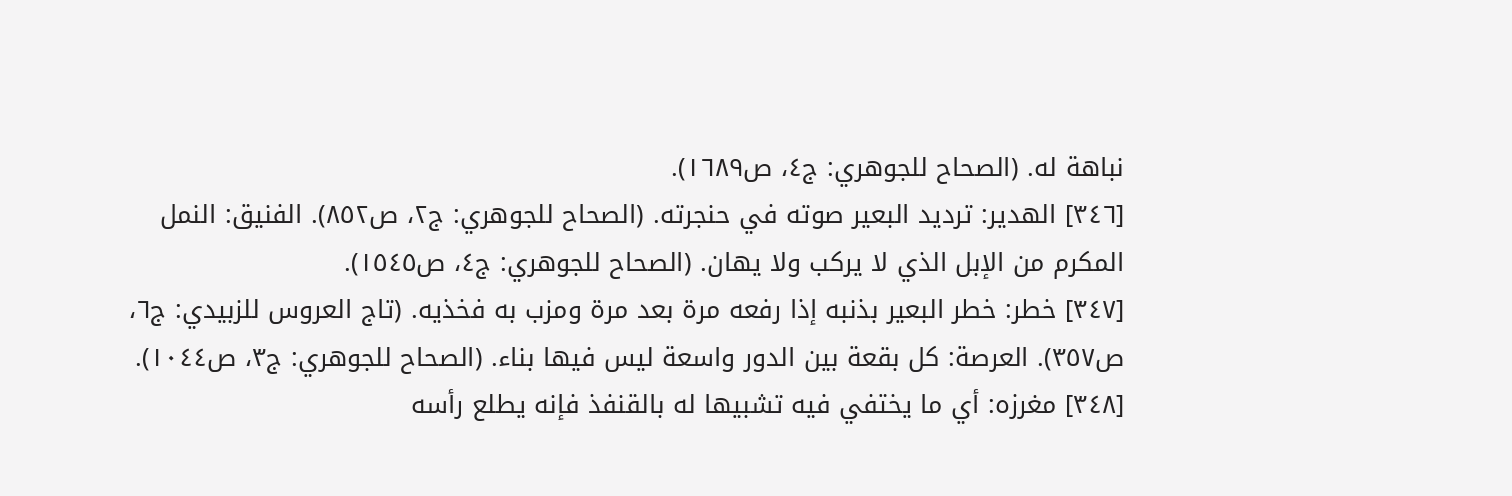نباهة له. (الصحاح للجوهري: ج٤، ص١٦٨٩).
[٣٤٦] الهدير: ترديد البعير صوته في حنجرته. (الصحاح للجوهري: ج٢، ص٨٥٢). الفنيق: النمل المكرم من الإبل الذي لا يركب ولا يهان. (الصحاح للجوهري: ج٤، ص١٥٤٥).
[٣٤٧] خطر: خطر البعير بذنبه إذا رفعه مرة بعد مرة ومزب به فخذيه. (تاج العروس للزبيدي: ج٦، ص٣٥٧). العرصة: كل بقعة بين الدور واسعة ليس فيها بناء. (الصحاح للجوهري: ج٣، ص١٠٤٤).
[٣٤٨] مغرزه: أي ما يختفي فيه تشبيها له بالقنفذ فإنه يطلع رأسه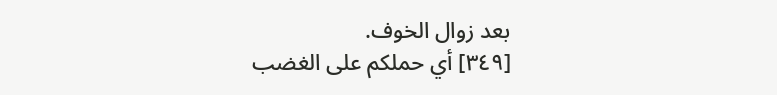بعد زوال الخوف.
[٣٤٩] أي حملكم على الغضب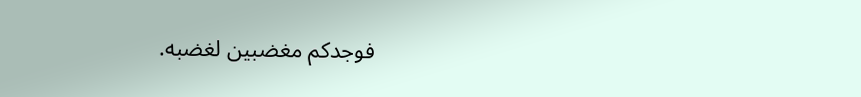فوجدكم مغضبين لغضبه.